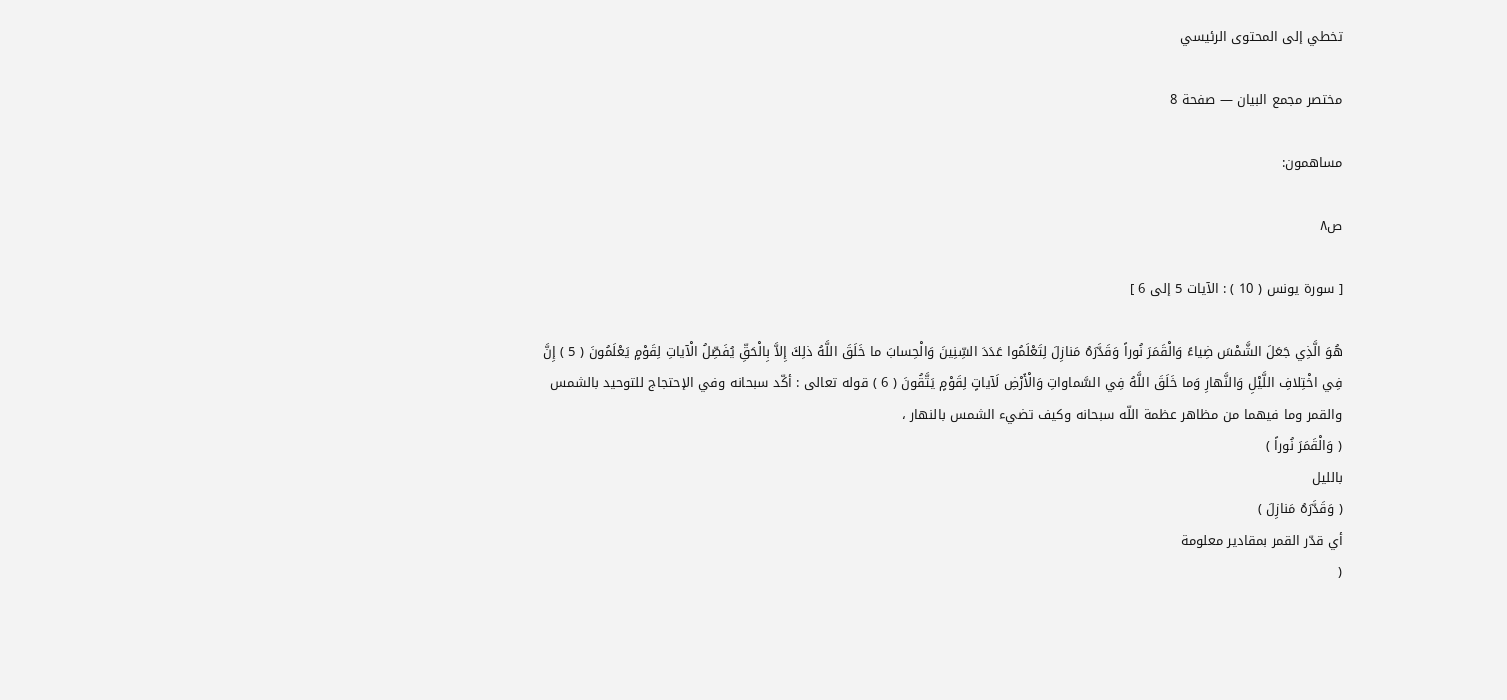تخطي إلى المحتوى الرئيسي

مختصر مجمع البيان — صفحة 8

مساهمون:

ص٨

[ سورة يونس ( 10 ) : الآيات 5 إلى 6 ]

هُوَ الَّذِي جَعَلَ الشَّمْسَ ضِياءً وَالْقَمَرَ نُوراً وَقَدَّرَهُ مَنازِلَ لِتَعْلَمُوا عَدَدَ السِّنِينَ وَالْحِسابَ ما خَلَقَ اللَّهُ ذلِكَ إِلاَّ بِالْحَقِّ يُفَصِّلُ الْآياتِ لِقَوْمٍ يَعْلَمُونَ ( 5 ) إِنَّ فِي اخْتِلافِ اللَّيْلِ وَالنَّهارِ وَما خَلَقَ اللَّهُ فِي السَّماواتِ وَالْأَرْضِ لَآياتٍ لِقَوْمٍ يَتَّقُونَ ( 6 ) قوله تعالى : أكّد سبحانه وفي الإحتجاج للتوحيد بالشمس والقمر وما فيهما من مظاهر عظمة اللّه سبحانه وكيف تضيء الشمس بالنهار ،
( وَالْقَمَرَ نُوراً )
بالليل
( وَقَدَّرَهُ مَنازِلَ )
أي قدّر القمر بمقادير معلومة
(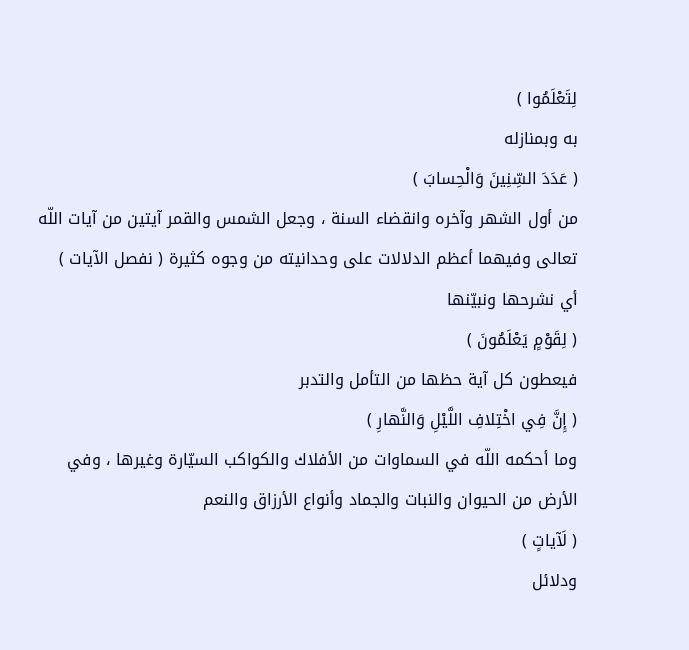لِتَعْلَمُوا )
به وبمنازله
( عَدَدَ السِّنِينَ وَالْحِسابَ )
من أول الشهر وآخره وانقضاء السنة ، وجعل الشمس والقمر آيتين من آيات اللّه تعالى وفيهما أعظم الدلالات على وحدانيته من وجوه كثيرة ( نفصل الآيات ) أي نشرحها ونبيّنها
( لِقَوْمٍ يَعْلَمُونَ )
فيعطون كل آية حظها من التأمل والتدبر
( إِنَّ فِي اخْتِلافِ اللَّيْلِ وَالنَّهارِ )
وما أحكمه اللّه في السماوات من الأفلاك والكواكب السيّارة وغيرها ، وفي الأرض من الحيوان والنبات والجماد وأنواع الأرزاق والنعم
( لَآياتٍ )
ودلائل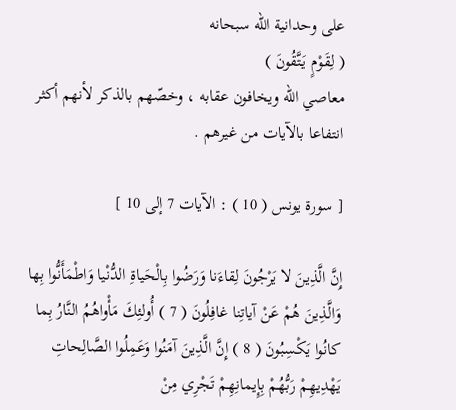على وحدانية اللّه سبحانه
( لِقَوْمٍ يَتَّقُونَ )
معاصي اللّه ويخافون عقابه ، وخصّهم بالذكر لأنهم أكثر انتفاعا بالآيات من غيرهم .

[ سورة يونس ( 10 ) : الآيات 7 إلى 10 ]

إِنَّ الَّذِينَ لا يَرْجُونَ لِقاءَنا وَرَضُوا بِالْحَياةِ الدُّنْيا وَاطْمَأَنُّوا بِها وَالَّذِينَ هُمْ عَنْ آياتِنا غافِلُونَ ( 7 ) أُولئِكَ مَأْواهُمُ النَّارُ بِما كانُوا يَكْسِبُونَ ( 8 ) إِنَّ الَّذِينَ آمَنُوا وَعَمِلُوا الصَّالِحاتِ يَهْدِيهِمْ رَبُّهُمْ بِإِيمانِهِمْ تَجْرِي مِنْ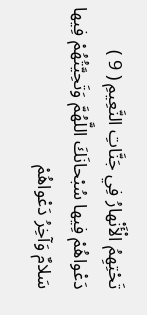تَحْتِهِمُ الْأَنْهارُ فِي جَنَّاتِ النَّعِيمِ ( 9 ) دَعْواهُمْ فِيها سُبْحانَكَ اللَّهُمَّ وَتَحِيَّتُهُمْ فِيها سَلامٌ وَآخِرُ دَعْواهُمْ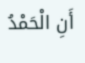أَنِ الْحَمْدُ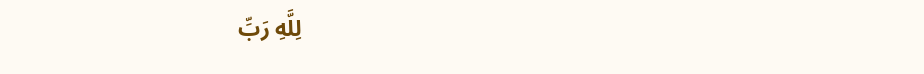لِلَّهِ رَبِّ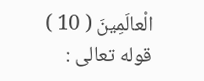الْعالَمِينَ ( 10 ) قوله تعالى :